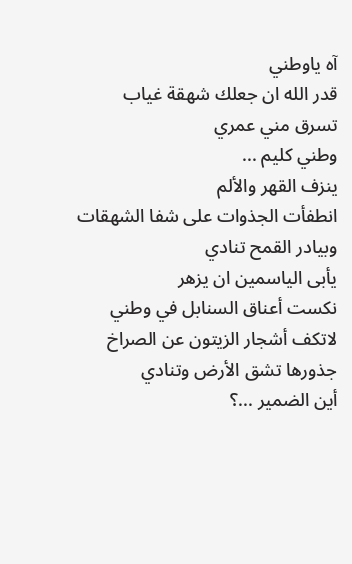آه ياوطني
قدر الله ان جعلك شهقة غياب
تسرق مني عمري
وطني كليم ...
ينزف القهر والألم
انطفأت الجذوات على شفا الشهقات
وبيادر القمح تنادي
يأبى الياسمين ان يزهر
نكست أعناق السنابل في وطني
لاتكف أشجار الزيتون عن الصراخ
جذورها تشق الأرض وتنادي
أين الضمير ...؟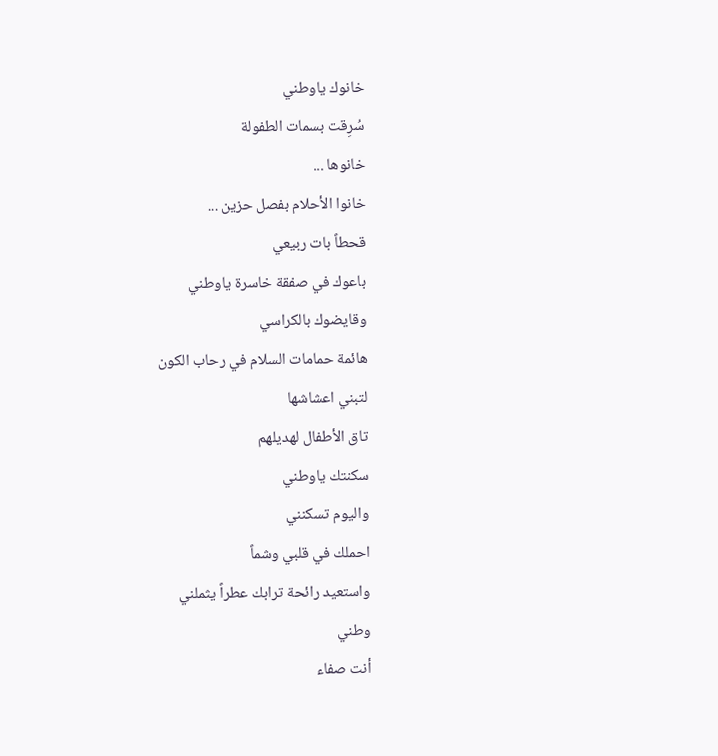خانوك ياوطني
سُرِقت بسمات الطفولة
خانوها ...
خانوا الأحلام بفصل حزين ...
قحطاً بات ربيعي
باعوك في صفقة خاسرة ياوطني
وقايضوك بالكراسي
هائمة حمامات السلام في رحاب الكون
لتبني اعشاشها
تاق الأطفال لهديلهم
سكنتك ياوطني
واليوم تسكنني
احملك في قلبي وشماً
واستعيد رائحة ترابك عطراً يثملني
وطني
أنت صفاء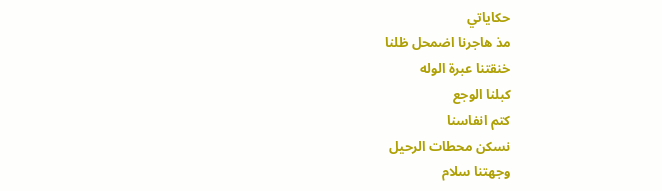حكاياتي
مذ هاجرنا اضمحل ظلنا
خنقتنا عبرة الوله
كبلنا الوجع
كتم انفاسنا
نسكن محطات الرحيل
وجهتنا سلام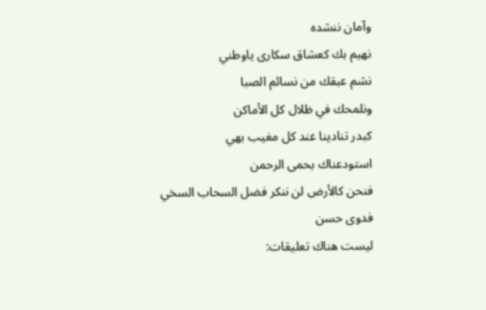وآمان ننشده
نهيم بك كعشاق سكارى ياوطني
نشم عبقك من نسائم الصبا
ونلمحك في ظلال كل الأماكن
كبدر تنادينا عند كل مغيب بهي
استودعناك بحمى الرحمن
فنحن كالأرض لن ننكر فضل السحاب السخي
فدوى حسن
ليست هناك تعليقات: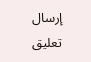إرسال تعليق